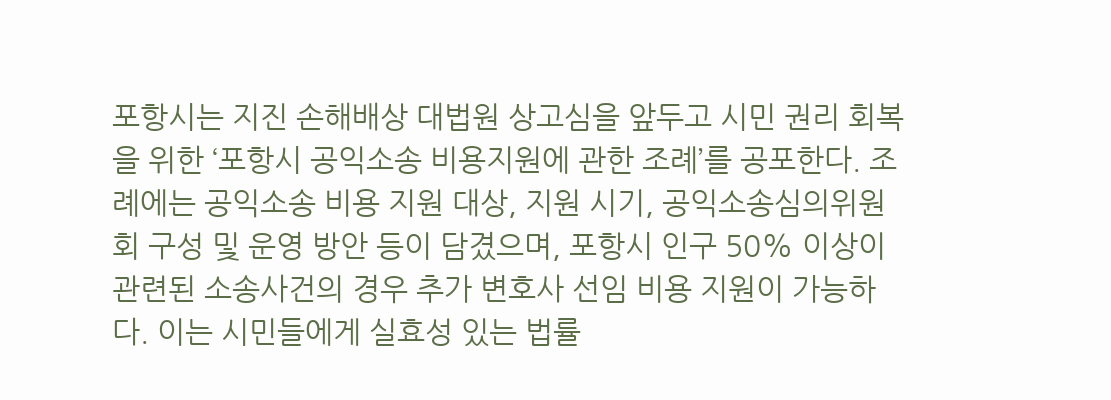포항시는 지진 손해배상 대법원 상고심을 앞두고 시민 권리 회복을 위한 ‘포항시 공익소송 비용지원에 관한 조례’를 공포한다. 조례에는 공익소송 비용 지원 대상, 지원 시기, 공익소송심의위원회 구성 및 운영 방안 등이 담겼으며, 포항시 인구 50% 이상이 관련된 소송사건의 경우 추가 변호사 선임 비용 지원이 가능하다. 이는 시민들에게 실효성 있는 법률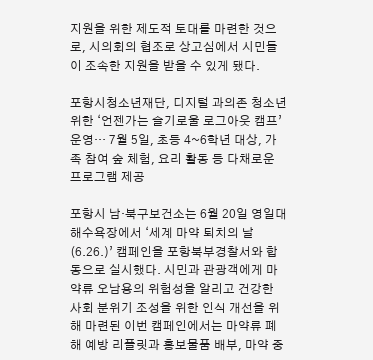지원을 위한 제도적 토대를 마련한 것으로, 시의회의 협조로 상고심에서 시민들이 조속한 지원을 받을 수 있게 됐다.

포항시청소년재단, 디지털 과의존 청소년 위한 ‘언젠가는 슬기로울 로그아웃 캠프’ 운영… 7월 5일, 초등 4~6학년 대상, 가족 참여 숲 체험, 요리 활동 등 다채로운 프로그램 제공

포항시 남·북구보건소는 6월 20일 영일대해수욕장에서 ‘세계 마약 퇴치의 날(6.26.)’ 캠페인을 포항북부경찰서와 합동으로 실시했다. 시민과 관광객에게 마약류 오남용의 위험성을 알리고 건강한 사회 분위기 조성을 위한 인식 개선을 위해 마련된 이번 캠페인에서는 마약류 폐해 예방 리플릿과 홍보물품 배부, 마약 중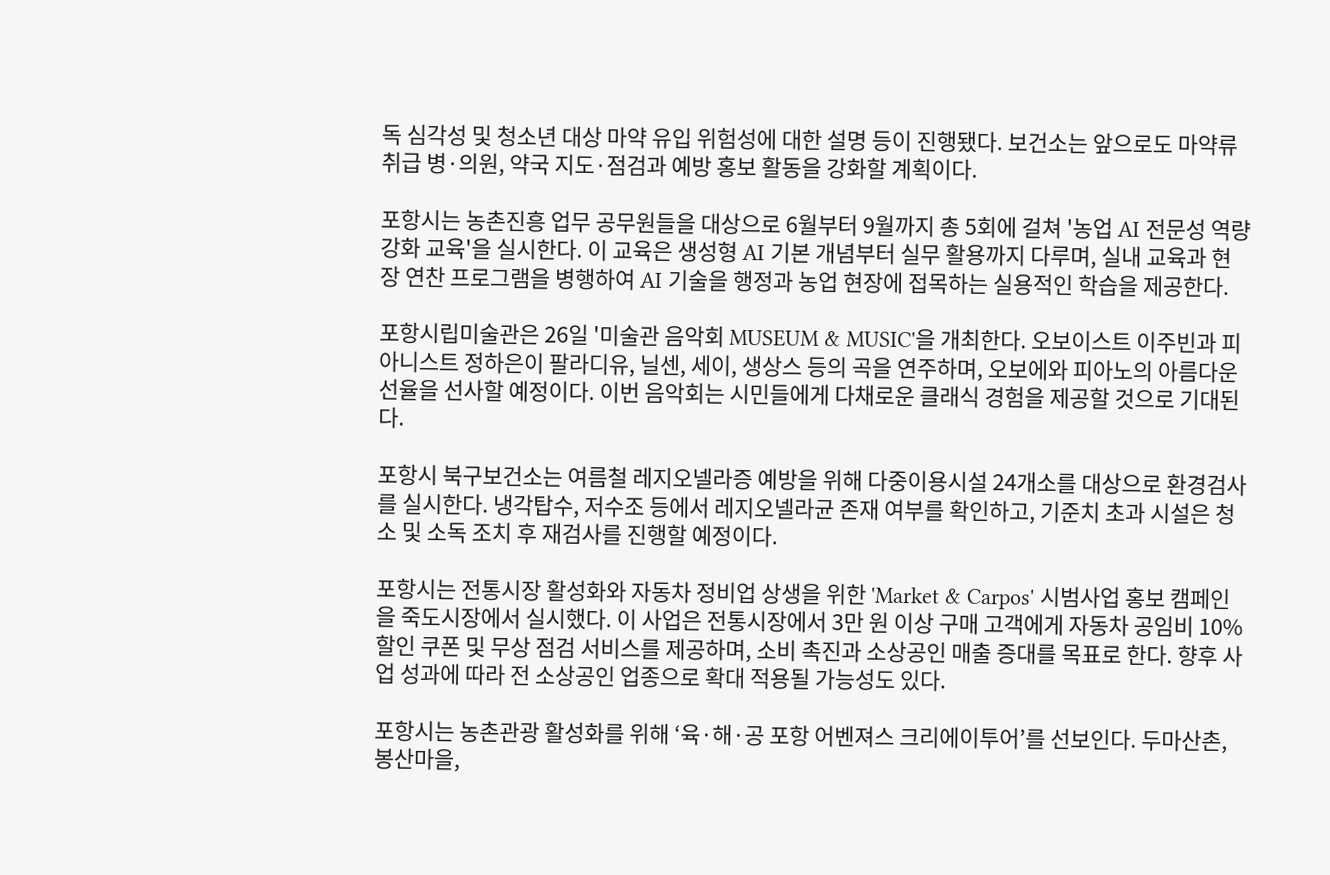독 심각성 및 청소년 대상 마약 유입 위험성에 대한 설명 등이 진행됐다. 보건소는 앞으로도 마약류 취급 병·의원, 약국 지도·점검과 예방 홍보 활동을 강화할 계획이다.

포항시는 농촌진흥 업무 공무원들을 대상으로 6월부터 9월까지 총 5회에 걸쳐 '농업 AI 전문성 역량 강화 교육'을 실시한다. 이 교육은 생성형 AI 기본 개념부터 실무 활용까지 다루며, 실내 교육과 현장 연찬 프로그램을 병행하여 AI 기술을 행정과 농업 현장에 접목하는 실용적인 학습을 제공한다.

포항시립미술관은 26일 '미술관 음악회 MUSEUM & MUSIC'을 개최한다. 오보이스트 이주빈과 피아니스트 정하은이 팔라디유, 닐센, 세이, 생상스 등의 곡을 연주하며, 오보에와 피아노의 아름다운 선율을 선사할 예정이다. 이번 음악회는 시민들에게 다채로운 클래식 경험을 제공할 것으로 기대된다.

포항시 북구보건소는 여름철 레지오넬라증 예방을 위해 다중이용시설 24개소를 대상으로 환경검사를 실시한다. 냉각탑수, 저수조 등에서 레지오넬라균 존재 여부를 확인하고, 기준치 초과 시설은 청소 및 소독 조치 후 재검사를 진행할 예정이다.

포항시는 전통시장 활성화와 자동차 정비업 상생을 위한 'Market & Carpos' 시범사업 홍보 캠페인을 죽도시장에서 실시했다. 이 사업은 전통시장에서 3만 원 이상 구매 고객에게 자동차 공임비 10% 할인 쿠폰 및 무상 점검 서비스를 제공하며, 소비 촉진과 소상공인 매출 증대를 목표로 한다. 향후 사업 성과에 따라 전 소상공인 업종으로 확대 적용될 가능성도 있다.

포항시는 농촌관광 활성화를 위해 ‘육·해·공 포항 어벤져스 크리에이투어’를 선보인다. 두마산촌, 봉산마을,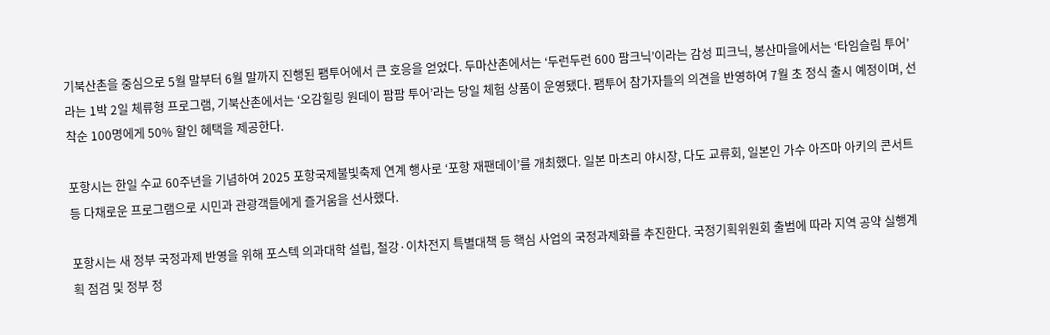기북산촌을 중심으로 5월 말부터 6월 말까지 진행된 팸투어에서 큰 호응을 얻었다. 두마산촌에서는 ‘두런두런 600 팜크닉’이라는 감성 피크닉, 봉산마을에서는 ‘타임슬림 투어’라는 1박 2일 체류형 프로그램, 기북산촌에서는 ‘오감힐링 원데이 팜팜 투어’라는 당일 체험 상품이 운영됐다. 팸투어 참가자들의 의견을 반영하여 7월 초 정식 출시 예정이며, 선착순 100명에게 50% 할인 혜택을 제공한다.

포항시는 한일 수교 60주년을 기념하여 2025 포항국제불빛축제 연계 행사로 ‘포항 재팬데이’를 개최했다. 일본 마츠리 야시장, 다도 교류회, 일본인 가수 아즈마 아키의 콘서트 등 다채로운 프로그램으로 시민과 관광객들에게 즐거움을 선사했다.

포항시는 새 정부 국정과제 반영을 위해 포스텍 의과대학 설립, 철강·이차전지 특별대책 등 핵심 사업의 국정과제화를 추진한다. 국정기획위원회 출범에 따라 지역 공약 실행계획 점검 및 정부 정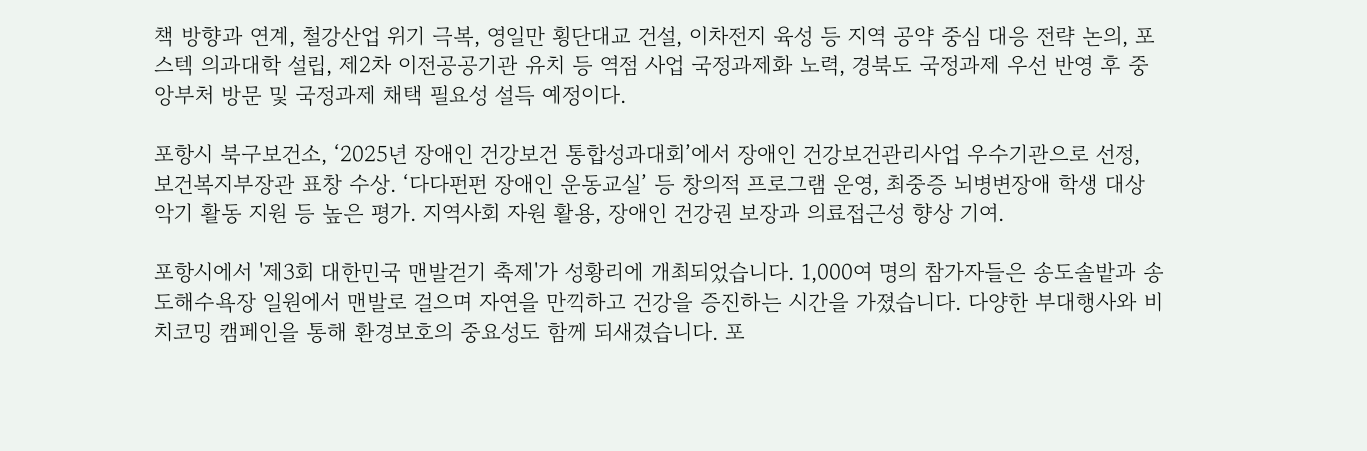책 방향과 연계, 철강산업 위기 극복, 영일만 횡단대교 건설, 이차전지 육성 등 지역 공약 중심 대응 전략 논의, 포스텍 의과대학 설립, 제2차 이전공공기관 유치 등 역점 사업 국정과제화 노력, 경북도 국정과제 우선 반영 후 중앙부처 방문 및 국정과제 채택 필요성 설득 예정이다.

포항시 북구보건소, ‘2025년 장애인 건강보건 통합성과대회’에서 장애인 건강보건관리사업 우수기관으로 선정, 보건복지부장관 표창 수상. ‘다다펀펀 장애인 운동교실’ 등 창의적 프로그램 운영, 최중증 뇌병변장애 학생 대상 악기 활동 지원 등 높은 평가. 지역사회 자원 활용, 장애인 건강권 보장과 의료접근성 향상 기여.

포항시에서 '제3회 대한민국 맨발걷기 축제'가 성황리에 개최되었습니다. 1,000여 명의 참가자들은 송도솔밭과 송도해수욕장 일원에서 맨발로 걸으며 자연을 만끽하고 건강을 증진하는 시간을 가졌습니다. 다양한 부대행사와 비치코밍 캠페인을 통해 환경보호의 중요성도 함께 되새겼습니다. 포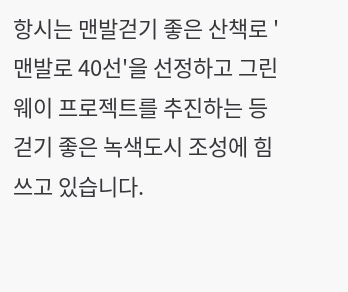항시는 맨발걷기 좋은 산책로 '맨발로 40선'을 선정하고 그린웨이 프로젝트를 추진하는 등 걷기 좋은 녹색도시 조성에 힘쓰고 있습니다.